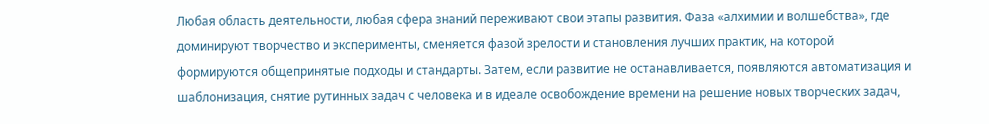Любая область деятельности, любая сфера знаний переживают свои этапы развития. Фаза «алхимии и волшебства», где доминируют творчество и эксперименты, сменяется фазой зрелости и становления лучших практик, на которой формируются общепринятые подходы и стандарты. Затем, если развитие не останавливается, появляются автоматизация и шаблонизация, снятие рутинных задач с человека и в идеале освобождение времени на решение новых творческих задач,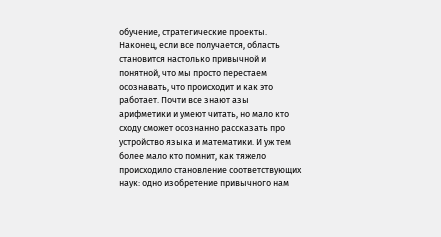обучение, стратегические проекты. Наконец, если все получается, область становится настолько привычной и понятной, что мы просто перестаем осознавать, что происходит и как это работает. Почти все знают азы арифметики и умеют читать, но мало кто сходу сможет осознанно рассказать про устройство языка и математики. И уж тем более мало кто помнит, как тяжело происходило становление соответствующих наук: одно изобретение привычного нам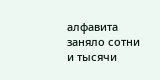алфавита заняло сотни и тысячи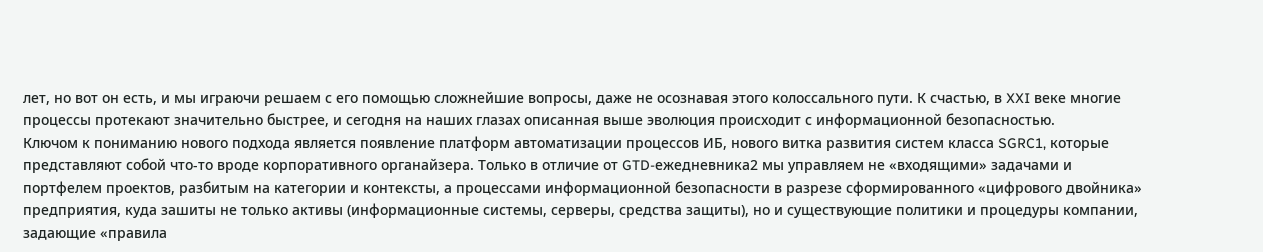лет, но вот он есть, и мы играючи решаем с его помощью сложнейшие вопросы, даже не осознавая этого колоссального пути. К счастью, в XXI веке многие процессы протекают значительно быстрее, и сегодня на наших глазах описанная выше эволюция происходит с информационной безопасностью.
Ключом к пониманию нового подхода является появление платформ автоматизации процессов ИБ, нового витка развития систем класса SGRC1, которые представляют собой что-то вроде корпоративного органайзера. Только в отличие от GTD-ежедневника2 мы управляем не «входящими» задачами и портфелем проектов, разбитым на категории и контексты, а процессами информационной безопасности в разрезе сформированного «цифрового двойника» предприятия, куда зашиты не только активы (информационные системы, серверы, средства защиты), но и существующие политики и процедуры компании, задающие «правила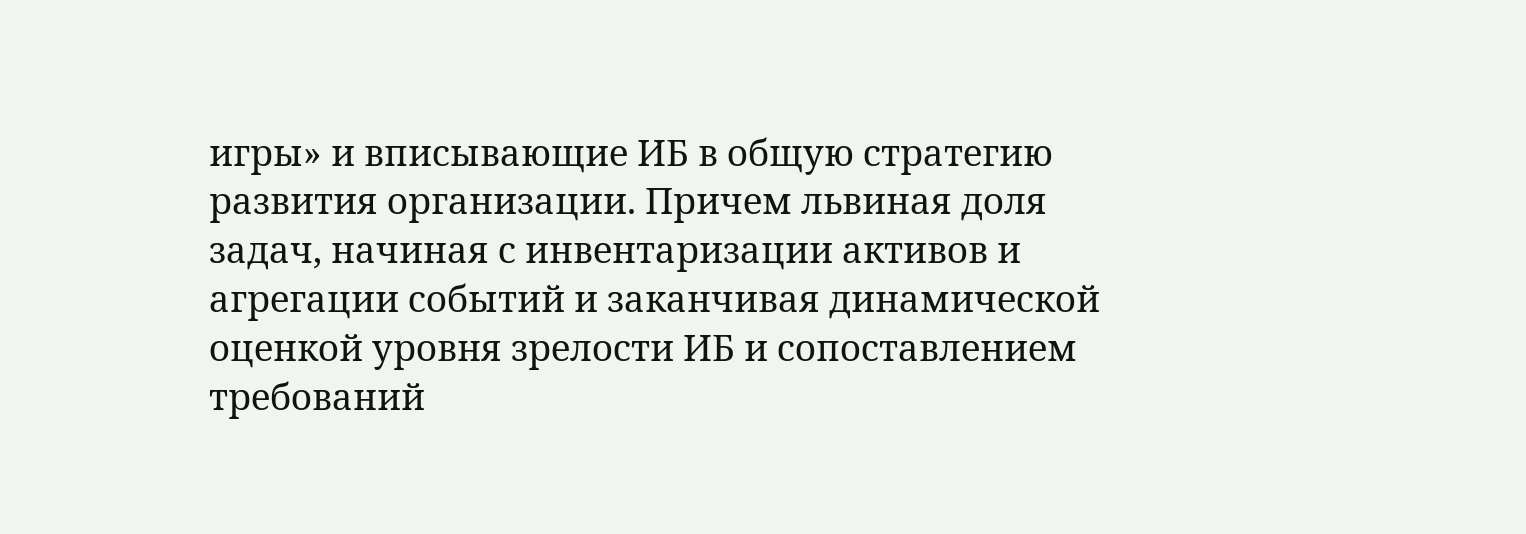игры» и вписывающие ИБ в общую стратегию развития организации. Причем львиная доля задач, начиная с инвентаризации активов и агрегации событий и заканчивая динамической оценкой уровня зрелости ИБ и сопоставлением требований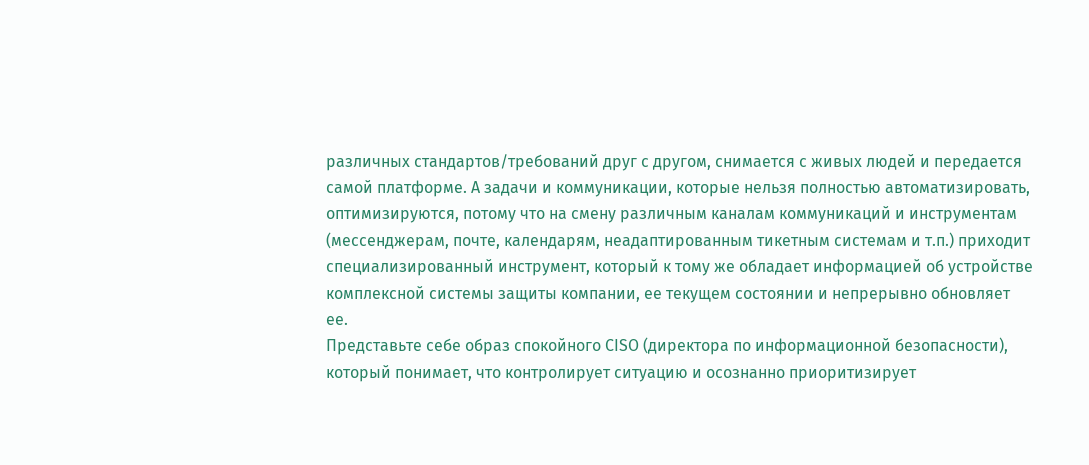различных стандартов/требований друг с другом, снимается с живых людей и передается самой платформе. А задачи и коммуникации, которые нельзя полностью автоматизировать, оптимизируются, потому что на смену различным каналам коммуникаций и инструментам (мессенджерам, почте, календарям, неадаптированным тикетным системам и т.п.) приходит специализированный инструмент, который к тому же обладает информацией об устройстве комплексной системы защиты компании, ее текущем состоянии и непрерывно обновляет ее.
Представьте себе образ спокойного CISO (директора по информационной безопасности), который понимает, что контролирует ситуацию и осознанно приоритизирует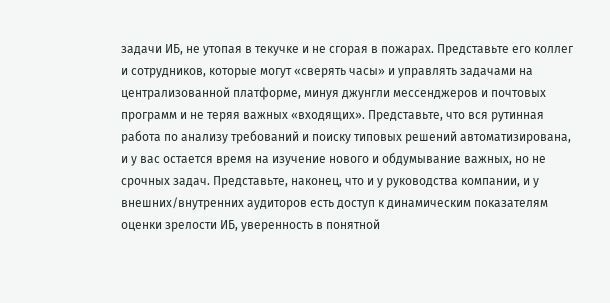задачи ИБ, не утопая в текучке и не сгорая в пожарах. Представьте его коллег и сотрудников, которые могут «сверять часы» и управлять задачами на централизованной платформе, минуя джунгли мессенджеров и почтовых программ и не теряя важных «входящих». Представьте, что вся рутинная работа по анализу требований и поиску типовых решений автоматизирована, и у вас остается время на изучение нового и обдумывание важных, но не срочных задач. Представьте, наконец, что и у руководства компании, и у внешних/внутренних аудиторов есть доступ к динамическим показателям оценки зрелости ИБ, уверенность в понятной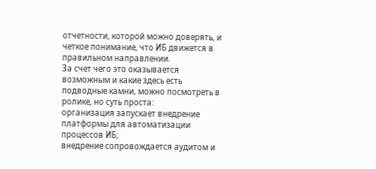отчетности, которой можно доверять, и четкое понимание, что ИБ движется в правильном направлении.
За счет чего это оказывается возможным и какие здесь есть подводные камни, можно посмотреть в ролике, но суть проста:
организация запускает внедрение платформы для автоматизации процессов ИБ;
внедрение сопровождается аудитом и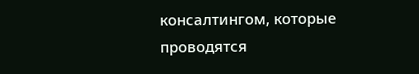консалтингом, которые проводятся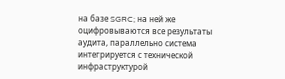на базе SGRC; на ней же оцифровываются все результаты аудита, параллельно система интегрируется с технической инфраструктурой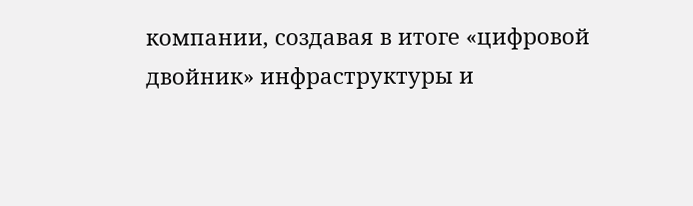компании, создавая в итоге «цифровой двойник» инфраструктуры и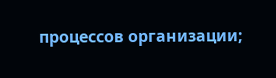процессов организации;